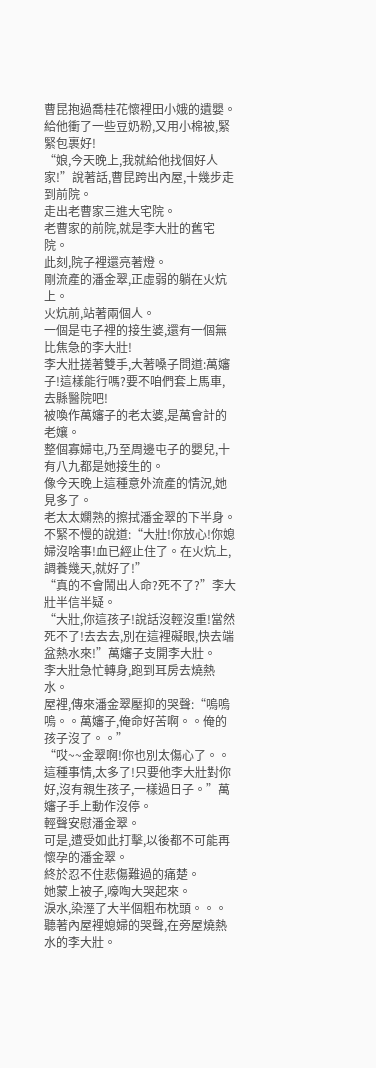曹昆抱過喬桂花懷裡田小娥的遺嬰。
給他衝了一些豆奶粉,又用小棉被,緊緊包裹好!
“娘,今天晚上,我就給他找個好人家!”說著話,曹昆跨出內屋,十幾步走到前院。
走出老曹家三進大宅院。
老曹家的前院,就是李大壯的舊宅院。
此刻,院子裡還亮著燈。
剛流產的潘金翠,正虛弱的躺在火炕上。
火炕前,站著兩個人。
一個是屯子裡的接生婆,還有一個無比焦急的李大壯!
李大壯搓著雙手,大著嗓子問道:萬嬸子!這樣能行嗎?要不咱們套上馬車,去縣醫院吧!
被喚作萬嬸子的老太婆,是萬會計的老孃。
整個寡婦屯,乃至周邊屯子的嬰兒,十有八九都是她接生的。
像今天晚上這種意外流產的情況,她見多了。
老太太嫻熟的擦拭潘金翠的下半身。
不緊不慢的說道:“大壯!你放心!你媳婦沒啥事!血已經止住了。在火炕上,調養幾天,就好了!”
“真的不會鬧出人命?死不了?”李大壯半信半疑。
“大壯,你這孩子!說話沒輕沒重!當然死不了!去去去,別在這裡礙眼,快去端盆熱水來!”萬嬸子支開李大壯。
李大壯急忙轉身,跑到耳房去燒熱水。
屋裡,傳來潘金翠壓抑的哭聲:“嗚嗚嗚。。萬嬸子,俺命好苦啊。。俺的孩子沒了。。”
“哎~~金翠啊!你也別太傷心了。。這種事情,太多了!只要他李大壯對你好,沒有親生孩子,一樣過日子。”萬嬸子手上動作沒停。
輕聲安慰潘金翠。
可是,遭受如此打擊,以後都不可能再懷孕的潘金翠。
終於忍不住悲傷難過的痛楚。
她蒙上被子,嚎啕大哭起來。
淚水,染溼了大半個粗布枕頭。。。
聽著內屋裡媳婦的哭聲,在旁屋燒熱水的李大壯。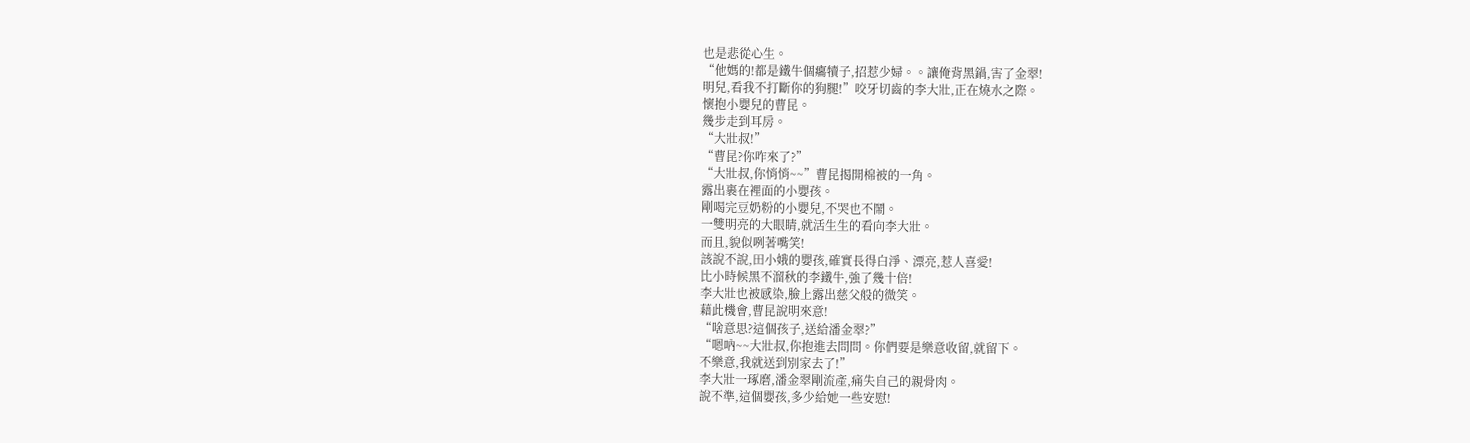也是悲從心生。
“他媽的!都是鐵牛個癟犢子,招惹少婦。。讓俺背黑鍋,害了金翠!
明兒,看我不打斷你的狗腿!”咬牙切齒的李大壯,正在燒水之際。
懷抱小嬰兒的曹昆。
幾步走到耳房。
“大壯叔!”
“曹昆?你咋來了?”
“大壯叔,你悄悄~~”曹昆揭開棉被的一角。
露出裹在裡面的小嬰孩。
剛喝完豆奶粉的小嬰兒,不哭也不鬧。
一雙明亮的大眼睛,就活生生的看向李大壯。
而且,貌似咧著嘴笑!
該說不說,田小娥的嬰孩,確實長得白淨、漂亮,惹人喜愛!
比小時候黑不溜秋的李鐵牛,強了幾十倍!
李大壯也被感染,臉上露出慈父般的微笑。
藉此機會,曹昆說明來意!
“啥意思?這個孩子,送給潘金翠?”
“嗯吶~~大壯叔,你抱進去問問。你們要是樂意收留,就留下。
不樂意,我就送到別家去了!”
李大壯一琢磨,潘金翠剛流產,痛失自己的親骨肉。
說不準,這個嬰孩,多少給她一些安慰!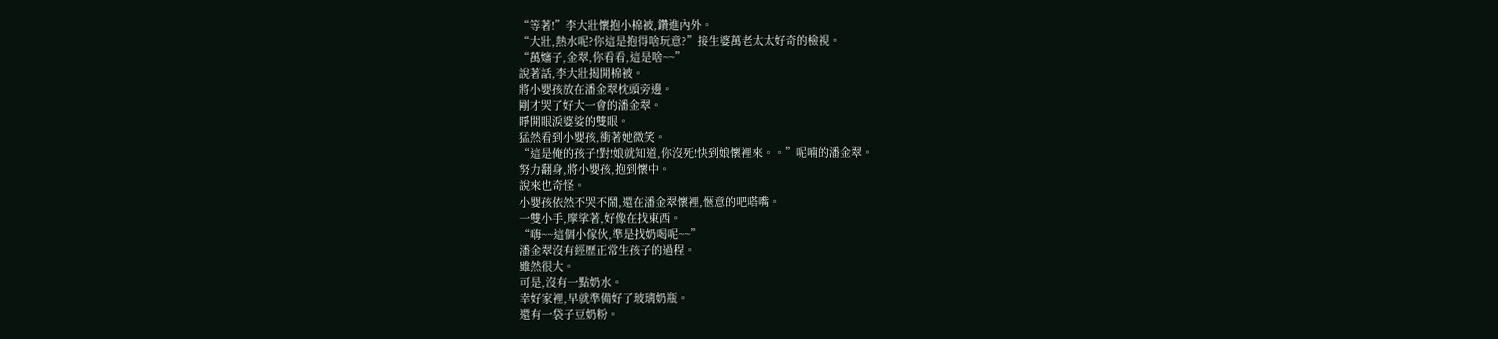“等著!”李大壯懷抱小棉被,鑽進內外。
“大壯,熱水呢?你這是抱得啥玩意?”接生婆萬老太太好奇的檢視。
“萬嬸子,金翠,你看看,這是啥~~”
說著話,李大壯揭開棉被。
將小嬰孩放在潘金翠枕頭旁邊。
剛才哭了好大一會的潘金翠。
睜開眼淚婆娑的雙眼。
猛然看到小嬰孩,衝著她微笑。
“這是俺的孩子!對!娘就知道,你沒死!快到娘懷裡來。。”呢喃的潘金翠。
努力翻身,將小嬰孩,抱到懷中。
說來也奇怪。
小嬰孩依然不哭不鬧,還在潘金翠懷裡,愜意的吧嗒嘴。
一雙小手,摩挲著,好像在找東西。
“嗨~~這個小傢伙,準是找奶喝呢~~”
潘金翠沒有經歷正常生孩子的過程。
雖然很大。
可是,沒有一點奶水。
幸好家裡,早就準備好了玻璃奶瓶。
還有一袋子豆奶粉。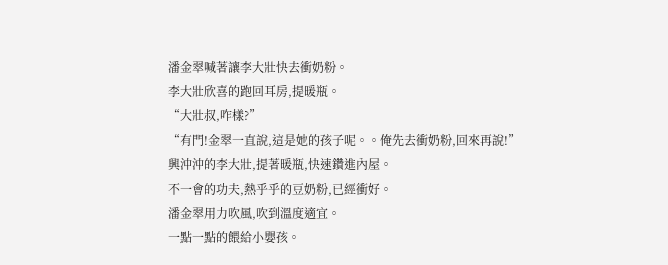潘金翠喊著讓李大壯快去衝奶粉。
李大壯欣喜的跑回耳房,提暖瓶。
“大壯叔,咋樣?”
“有門!金翠一直說,這是她的孩子呢。。俺先去衝奶粉,回來再說!”
興沖沖的李大壯,提著暖瓶,快速鑽進內屋。
不一會的功夫,熱乎乎的豆奶粉,已經衝好。
潘金翠用力吹風,吹到溫度適宜。
一點一點的餵給小嬰孩。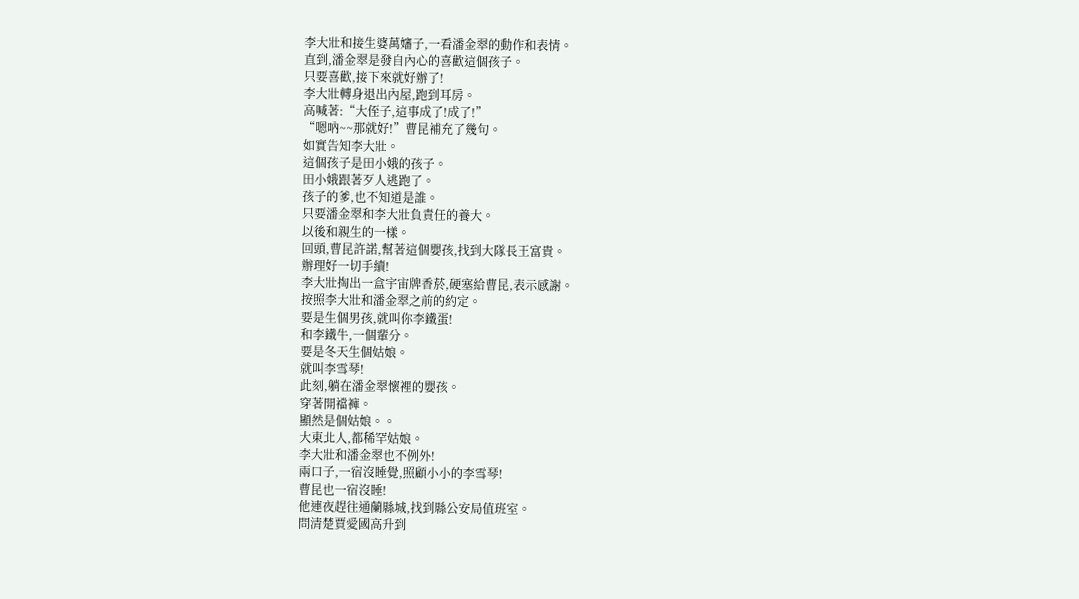李大壯和接生婆萬嬸子,一看潘金翠的動作和表情。
直到,潘金翠是發自內心的喜歡這個孩子。
只要喜歡,接下來就好辦了!
李大壯轉身退出內屋,跑到耳房。
高喊著:“大侄子,這事成了!成了!”
“嗯吶~~那就好!”曹昆補充了幾句。
如實告知李大壯。
這個孩子是田小娥的孩子。
田小娥跟著歹人逃跑了。
孩子的爹,也不知道是誰。
只要潘金翠和李大壯負責任的養大。
以後和親生的一樣。
回頭,曹昆許諾,幫著這個嬰孩,找到大隊長王富貴。
辦理好一切手續!
李大壯掏出一盒宇宙牌香菸,硬塞給曹昆,表示感謝。
按照李大壯和潘金翠之前的約定。
要是生個男孩,就叫你李鐵蛋!
和李鐵牛,一個輩分。
要是冬天生個姑娘。
就叫李雪琴!
此刻,躺在潘金翠懷裡的嬰孩。
穿著開襠褲。
顯然是個姑娘。。
大東北人,都稀罕姑娘。
李大壯和潘金翠也不例外!
兩口子,一宿沒睡覺,照顧小小的李雪琴!
曹昆也一宿沒睡!
他連夜趕往通蘭縣城,找到縣公安局值班室。
問清楚賈愛國高升到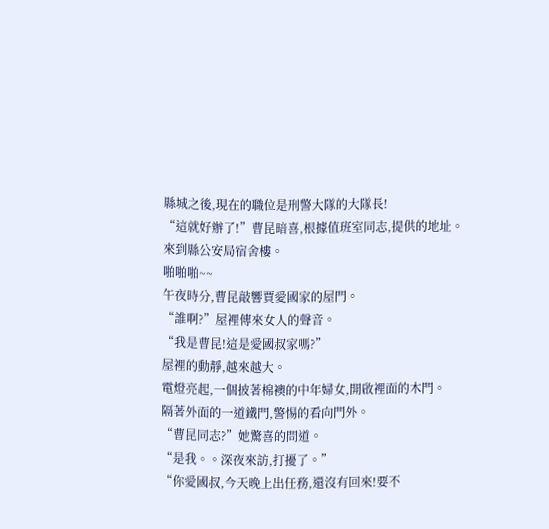縣城之後,現在的職位是刑警大隊的大隊長!
“這就好辦了!”曹昆暗喜,根據值班室同志,提供的地址。
來到縣公安局宿舍樓。
啪啪啪~~
午夜時分,曹昆敲響賈愛國家的屋門。
“誰啊?”屋裡傳來女人的聲音。
“我是曹昆!這是愛國叔家嗎?”
屋裡的動靜,越來越大。
電燈亮起,一個披著棉襖的中年婦女,開啟裡面的木門。
隔著外面的一道鐵門,警惕的看向門外。
“曹昆同志?”她驚喜的問道。
“是我。。深夜來訪,打擾了。”
“你愛國叔,今天晚上出任務,還沒有回來!要不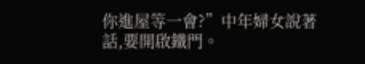你進屋等一會?”中年婦女說著話,要開啟鐵門。